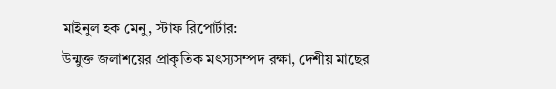মাইনুল হক মেনু, স্টাফ রিপোর্টার:
উন্মুক্ত জলাশয়ের প্রাকৃতিক মৎস্যসম্পদ রক্ষা, দেশীয় মাছের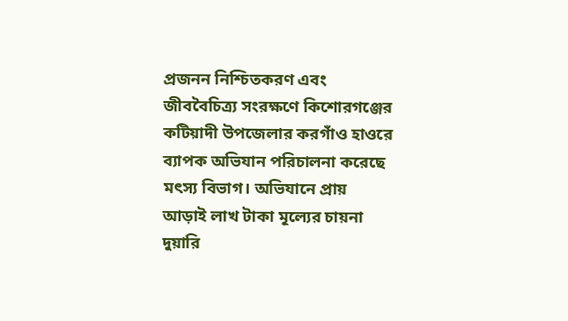প্রজনন নিশ্চিতকরণ এবং জীববৈচিত্র্য সংরক্ষণে কিশোরগঞ্জের কটিয়াদী উপজেলার করগাঁও হাওরে ব্যাপক অভিযান পরিচালনা করেছে মৎস্য বিভাগ। অভিযানে প্রায় আড়াই লাখ টাকা মূল্যের চায়না দুয়ারি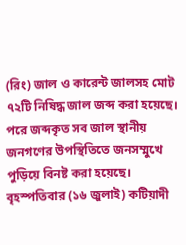(রিং) জাল ও কারেন্ট জালসহ মোট ৭২টি নিষিদ্ধ জাল জব্দ করা হয়েছে। পরে জব্দকৃত সব জাল স্থানীয় জনগণের উপস্থিতিতে জনসম্মুখে পুড়িয়ে বিনষ্ট করা হয়েছে।
বৃহস্পতিবার (১৬ জুলাই) কটিয়াদী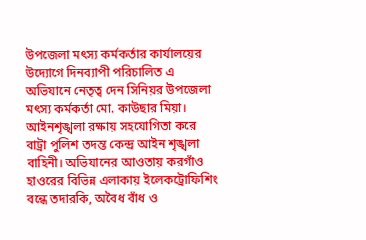উপজেলা মৎস্য কর্মকর্তার কার্যালয়ের উদ্যোগে দিনব্যাপী পরিচালিত এ অভিযানে নেতৃত্ব দেন সিনিয়র উপজেলা মৎস্য কর্মকর্তা মো. কাউছার মিয়া। আইনশৃঙ্খলা রক্ষায় সহযোগিতা করে বাট্রা পুলিশ তদন্ত কেন্দ্র আইন শৃঙ্খলা বাহিনী। অভিযানের আওতায় করগাঁও হাওরের বিভিন্ন এলাকায় ইলেকট্রোফিশিং বন্ধে তদারকি, অবৈধ বাঁধ ও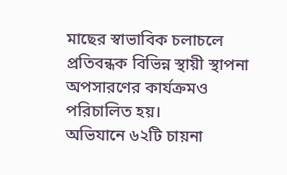মাছের স্বাভাবিক চলাচলে প্রতিবন্ধক বিভিন্ন স্থায়ী স্থাপনা অপসারণের কার্যক্রমও পরিচালিত হয়।
অভিযানে ৬২টি চায়না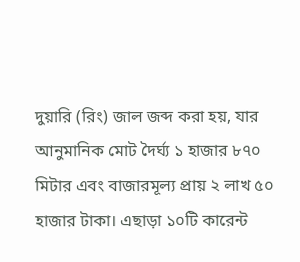দুয়ারি (রিং) জাল জব্দ করা হয়, যার আনুমানিক মোট দৈর্ঘ্য ১ হাজার ৮৭০ মিটার এবং বাজারমূল্য প্রায় ২ লাখ ৫০ হাজার টাকা। এছাড়া ১০টি কারেন্ট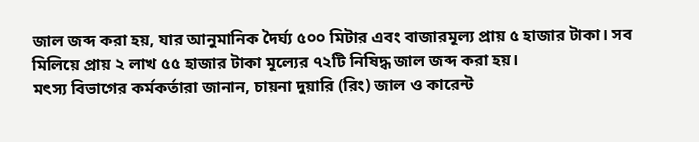জাল জব্দ করা হয়, যার আনুমানিক দৈর্ঘ্য ৫০০ মিটার এবং বাজারমূল্য প্রায় ৫ হাজার টাকা। সব মিলিয়ে প্রায় ২ লাখ ৫৫ হাজার টাকা মূল্যের ৭২টি নিষিদ্ধ জাল জব্দ করা হয়।
মৎস্য বিভাগের কর্মকর্তারা জানান, চায়না দুয়ারি (রিং) জাল ও কারেন্ট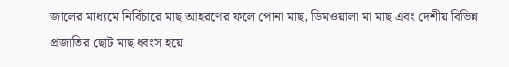জালের মাধ্যমে নির্বিচারে মাছ আহরণের ফলে পোনা মাছ, ডিমওয়ালা মা মাছ এবং দেশীয় বিভিন্ন প্রজাতির ছোট মাছ ধ্বংস হয়ে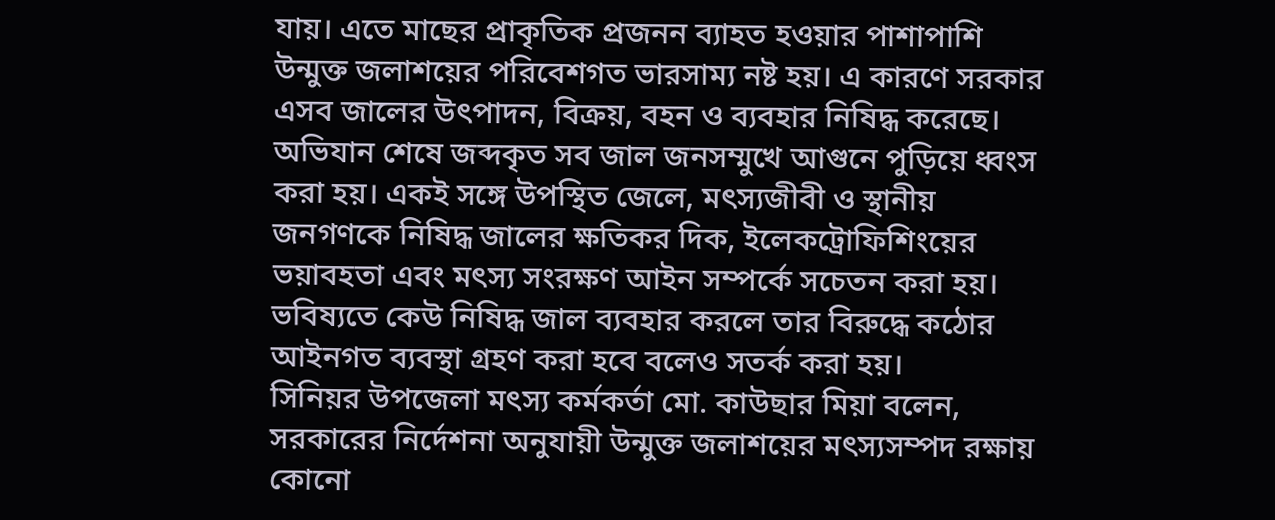যায়। এতে মাছের প্রাকৃতিক প্রজনন ব্যাহত হওয়ার পাশাপাশি উন্মুক্ত জলাশয়ের পরিবেশগত ভারসাম্য নষ্ট হয়। এ কারণে সরকার এসব জালের উৎপাদন, বিক্রয়, বহন ও ব্যবহার নিষিদ্ধ করেছে। অভিযান শেষে জব্দকৃত সব জাল জনসম্মুখে আগুনে পুড়িয়ে ধ্বংস করা হয়। একই সঙ্গে উপস্থিত জেলে, মৎস্যজীবী ও স্থানীয় জনগণকে নিষিদ্ধ জালের ক্ষতিকর দিক, ইলেকট্রোফিশিংয়ের ভয়াবহতা এবং মৎস্য সংরক্ষণ আইন সম্পর্কে সচেতন করা হয়। ভবিষ্যতে কেউ নিষিদ্ধ জাল ব্যবহার করলে তার বিরুদ্ধে কঠোর আইনগত ব্যবস্থা গ্রহণ করা হবে বলেও সতর্ক করা হয়।
সিনিয়র উপজেলা মৎস্য কর্মকর্তা মো. কাউছার মিয়া বলেন, সরকারের নির্দেশনা অনুযায়ী উন্মুক্ত জলাশয়ের মৎস্যসম্পদ রক্ষায় কোনো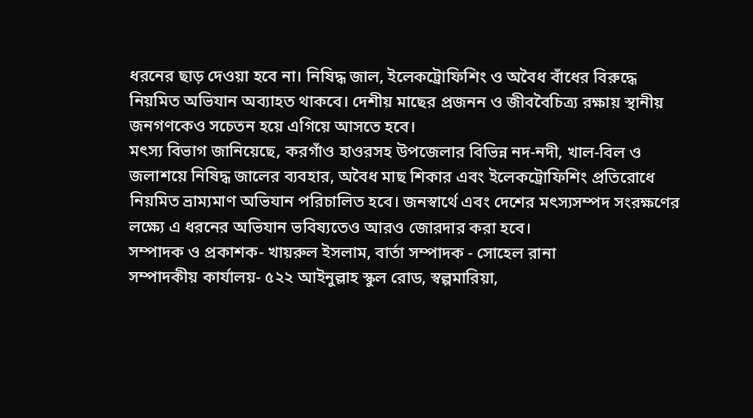ধরনের ছাড় দেওয়া হবে না। নিষিদ্ধ জাল, ইলেকট্রোফিশিং ও অবৈধ বাঁধের বিরুদ্ধে নিয়মিত অভিযান অব্যাহত থাকবে। দেশীয় মাছের প্রজনন ও জীববৈচিত্র্য রক্ষায় স্থানীয় জনগণকেও সচেতন হয়ে এগিয়ে আসতে হবে।
মৎস্য বিভাগ জানিয়েছে, করগাঁও হাওরসহ উপজেলার বিভিন্ন নদ-নদী, খাল-বিল ও জলাশয়ে নিষিদ্ধ জালের ব্যবহার, অবৈধ মাছ শিকার এবং ইলেকট্রোফিশিং প্রতিরোধে নিয়মিত ভ্রাম্যমাণ অভিযান পরিচালিত হবে। জনস্বার্থে এবং দেশের মৎস্যসম্পদ সংরক্ষণের লক্ষ্যে এ ধরনের অভিযান ভবিষ্যতেও আরও জোরদার করা হবে।
সম্পাদক ও প্রকাশক- খায়রুল ইসলাম, বার্তা সম্পাদক - সোহেল রানা
সম্পাদকীয় কার্যালয়- ৫২২ আইনুল্লাহ স্কুল রোড, স্বল্পমারিয়া,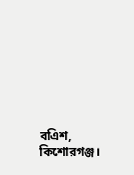বএিশ, কিশোরগঞ্জ।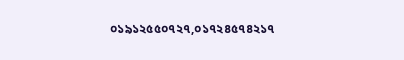০১৯১২৫৫০৭২৭,০১৭২৪৫৭৪২১৭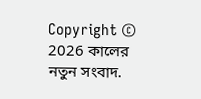Copyright © 2026 কালের নতুন সংবাদ.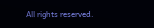All rights reserved.